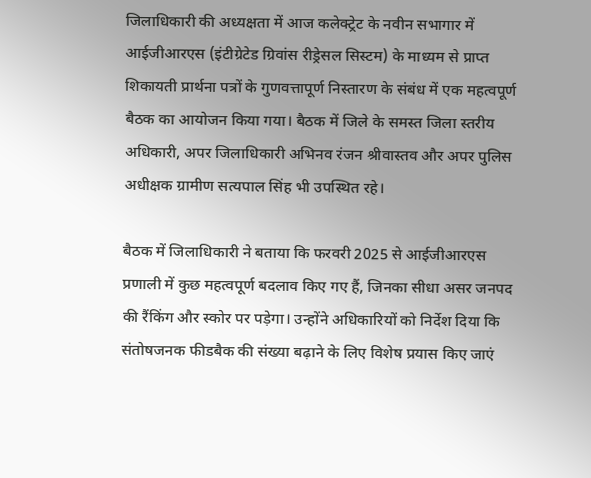जिलाधिकारी की अध्यक्षता में आज कलेक्ट्रेट के नवीन सभागार में आईजीआरएस (इंटीग्रेटेड ग्रिवांस रीड्रेसल सिस्टम) के माध्यम से प्राप्त शिकायती प्रार्थना पत्रों के गुणवत्तापूर्ण निस्तारण के संबंध में एक महत्वपूर्ण बैठक का आयोजन किया गया। बैठक में जिले के समस्त जिला स्तरीय अधिकारी, अपर जिलाधिकारी अभिनव रंजन श्रीवास्तव और अपर पुलिस अधीक्षक ग्रामीण सत्यपाल सिंह भी उपस्थित रहे।

बैठक में जिलाधिकारी ने बताया कि फरवरी 2025 से आईजीआरएस प्रणाली में कुछ महत्वपूर्ण बदलाव किए गए हैं, जिनका सीधा असर जनपद की रैंकिंग और स्कोर पर पड़ेगा। उन्होंने अधिकारियों को निर्देश दिया कि संतोषजनक फीडबैक की संख्या बढ़ाने के लिए विशेष प्रयास किए जाएं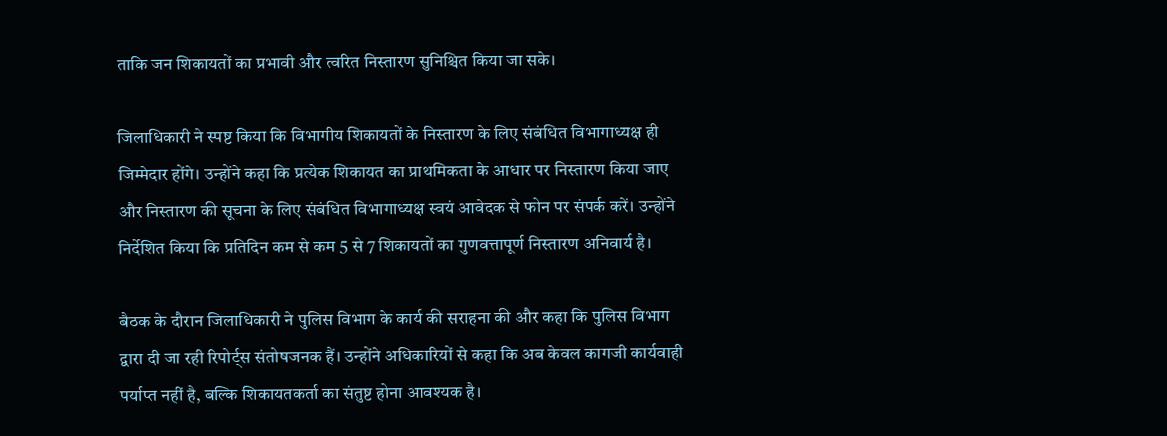ताकि जन शिकायतों का प्रभावी और त्वरित निस्तारण सुनिश्चित किया जा सके।

जिलाधिकारी ने स्पष्ट किया कि विभागीय शिकायतों के निस्तारण के लिए संबंधित विभागाध्यक्ष ही जिम्मेदार होंगे। उन्होंने कहा कि प्रत्येक शिकायत का प्राथमिकता के आधार पर निस्तारण किया जाए और निस्तारण की सूचना के लिए संबंधित विभागाध्यक्ष स्वयं आवेदक से फोन पर संपर्क करें। उन्होंने निर्देशित किया कि प्रतिदिन कम से कम 5 से 7 शिकायतों का गुणवत्तापूर्ण निस्तारण अनिवार्य है।

बैठक के दौरान जिलाधिकारी ने पुलिस विभाग के कार्य की सराहना की और कहा कि पुलिस विभाग द्वारा दी जा रही रिपोर्ट्स संतोषजनक हैं। उन्होंने अधिकारियों से कहा कि अब केवल कागजी कार्यवाही पर्याप्त नहीं है, बल्कि शिकायतकर्ता का संतुष्ट होना आवश्यक है।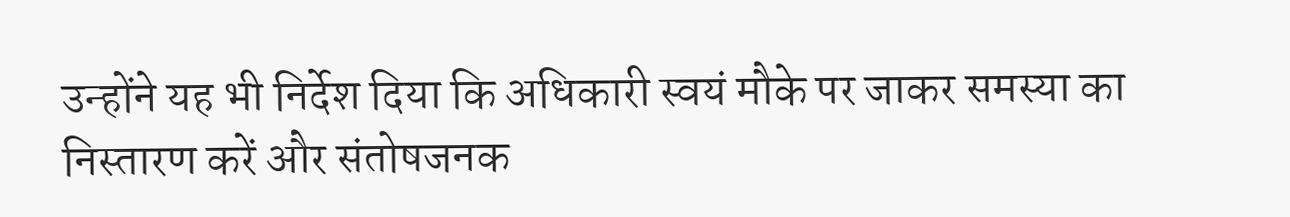उन्होंने यह भी निर्देश दिया कि अधिकारी स्वयं मौके पर जाकर समस्या का निस्तारण करें और संतोषजनक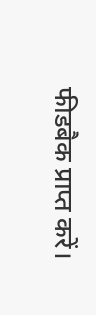फीडबैक प्राप्त करें।